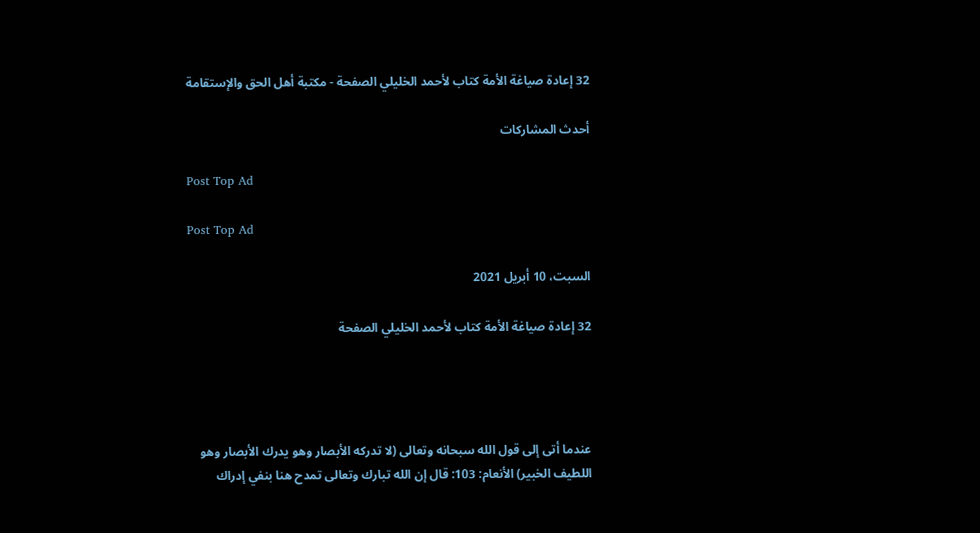32 إعادة صياغة الأمة كتاب لأحمد الخليلي الصفحة - مكتبة أهل الحق والإستقامة

أحدث المشاركات

Post Top Ad

Post Top Ad

السبت، 10 أبريل 2021

32 إعادة صياغة الأمة كتاب لأحمد الخليلي الصفحة




عندما أتى إلى قول الله سبحانه وتعالى (لا تدركه الأبصار وهو يدرك الأبصار وهو اللطيف الخبير) الأنعام: 103: قال إن الله تبارك وتعالى تمدح هنا بنفي إدراك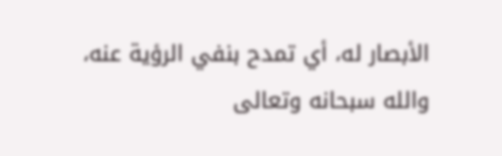الأبصار له، أي تمدح بنفي الرؤية عنه، والله سبحانه وتعالى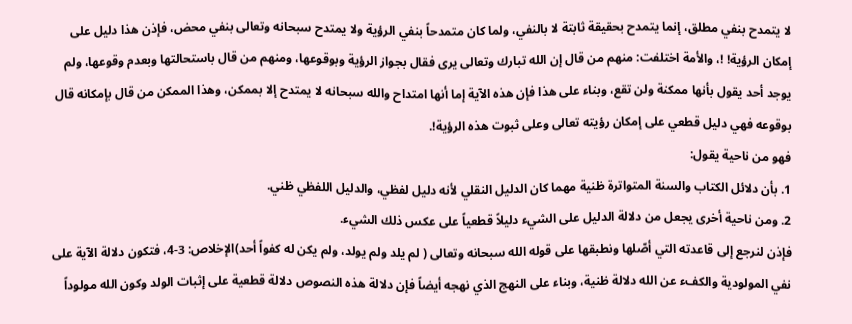لا يتمدح بنفي مطلق، إنما يتمدح بحقيقة ثابتة لا بالنفي، ولما كان متمدحاً بنفي الرؤية ولا يمتدح سبحانه وتعالى بنفي محض، فإذن هذا دليل على إمكان الرؤية! !، والأمة اختلفت: منهم من قال إن الله تبارك وتعالى يرى فقال بجواز الرؤية وبوقوعها، ومنهم من قال باستحالتها وبعدم وقوعها، ولم يوجد أحد يقول بأنها ممكنة ولن تقع، وبناء على هذا فإن هذه الآية إما أنها امتداح والله سبحانه لا يمتدح إلا بممكن، وهذا الممكن من قال بإمكانه قال بوقوعه فهي دليل قطعي على إمكان رؤيته تعالى وعلى ثبوت هذه الرؤية!.
فهو من ناحية يقول:
1. بأن دلائل الكتاب والسنة المتواترة ظنية مهما كان الدليل النقلي لأنه دليل لفظي، والدليل اللفظي ظني.
2. ومن ناحية أخرى يجعل من دلالة الدليل على الشيء دليلاً قطعياً على عكس ذلك الشيء.
فإذن لنرجع إلى قاعدته التي أصّلها ونطبقها على قوله الله سبحانه وتعالى ( لم يلد ولم يولد، ولم يكن له كفواً أحد)الإخلاص: 3-4، فتكون دلالة الآية على نفي المولودية والكفء عن الله دلالة ظنية، وبناء على النهج الذي نهجه أيضاً فإن دلالة هذه النصوص دلالة قطعية على إثبات الولد وكون الله مولوداً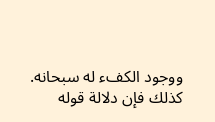ووجود الكفء له سبحانه.
كذلك فإن دلالة قوله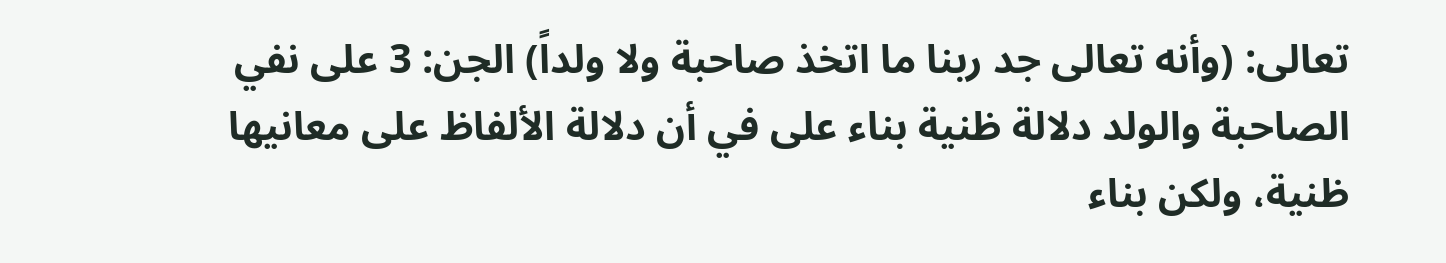تعالى: (وأنه تعالى جد ربنا ما اتخذ صاحبة ولا ولداً) الجن: 3 على نفي الصاحبة والولد دلالة ظنية بناء على في أن دلالة الألفاظ على معانيها ظنية، ولكن بناء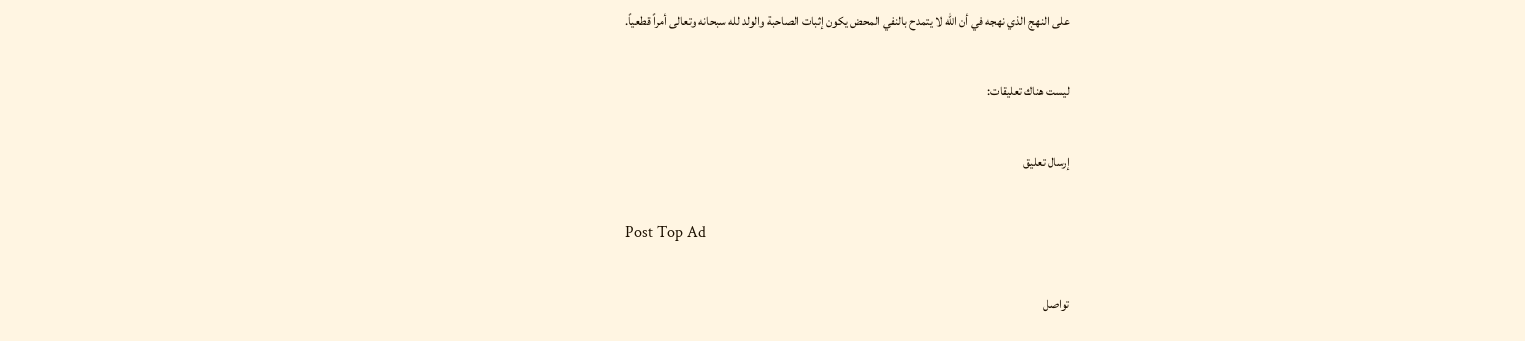على النهج الذي نهجه في أن الله لا يتمدح بالنفي المحض يكون إثبات الصاحبة والولد لله سبحانه وتعالى أمراً قطعياً.

ليست هناك تعليقات:

إرسال تعليق

Post Top Ad

تواصل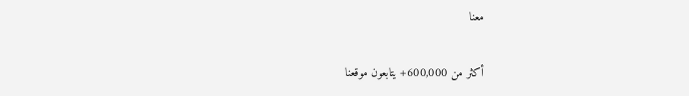معنا

أكثر من 600,000+ يتابعون موقعنا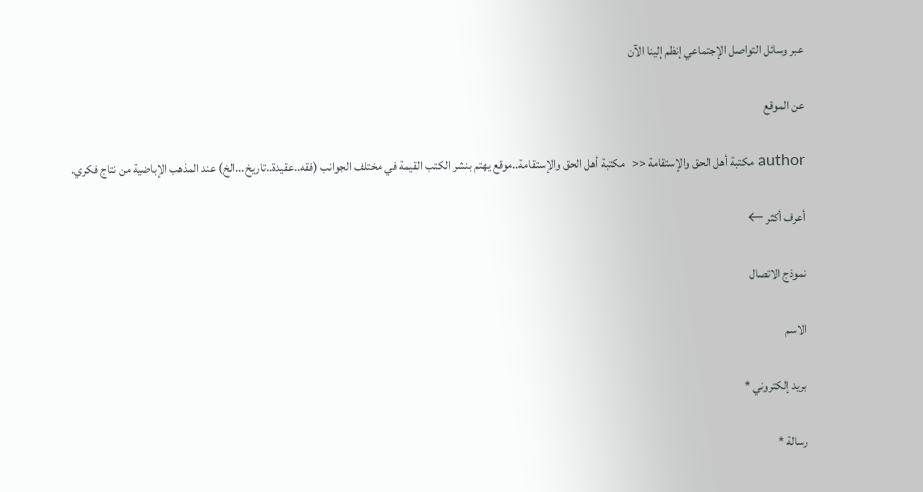عبر وسائل التواصل الإجتماعي إنظم إلينا الآن

عن الموقع

author مكتبة أهل الحق والإستقامة <<   مكتبة أهل الحق والإستقامة..موقع يهتم بنشر الكتب القيمة في مختلف الجوانب (فقه..عقيدة..تاريخ...الخ) عند المذهب الإباضية من نتاج فكري.

أعرف أكثر ←

نموذج الاتصال

الاسم

بريد إلكتروني *

رسالة *